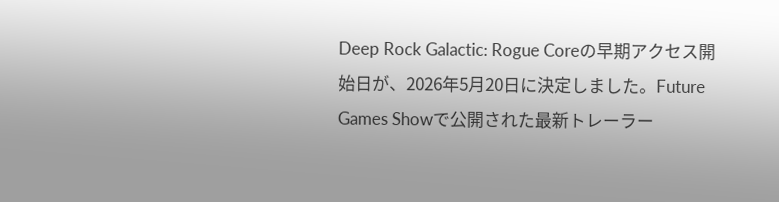Deep Rock Galactic: Rogue Coreの早期アクセス開始日が、2026年5月20日に決定しました。Future Games Showで公開された最新トレーラー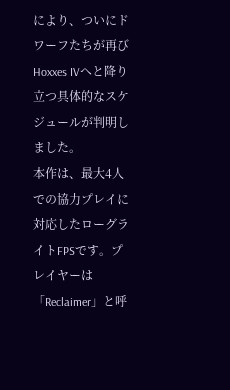により、ついにドワーフたちが再びHoxxes IVへと降り立つ具体的なスケジュールが判明しました。
本作は、最大4人での協力プレイに対応したローグライトFPSです。プレイヤーは「Reclaimer」と呼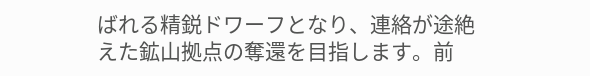ばれる精鋭ドワーフとなり、連絡が途絶えた鉱山拠点の奪還を目指します。前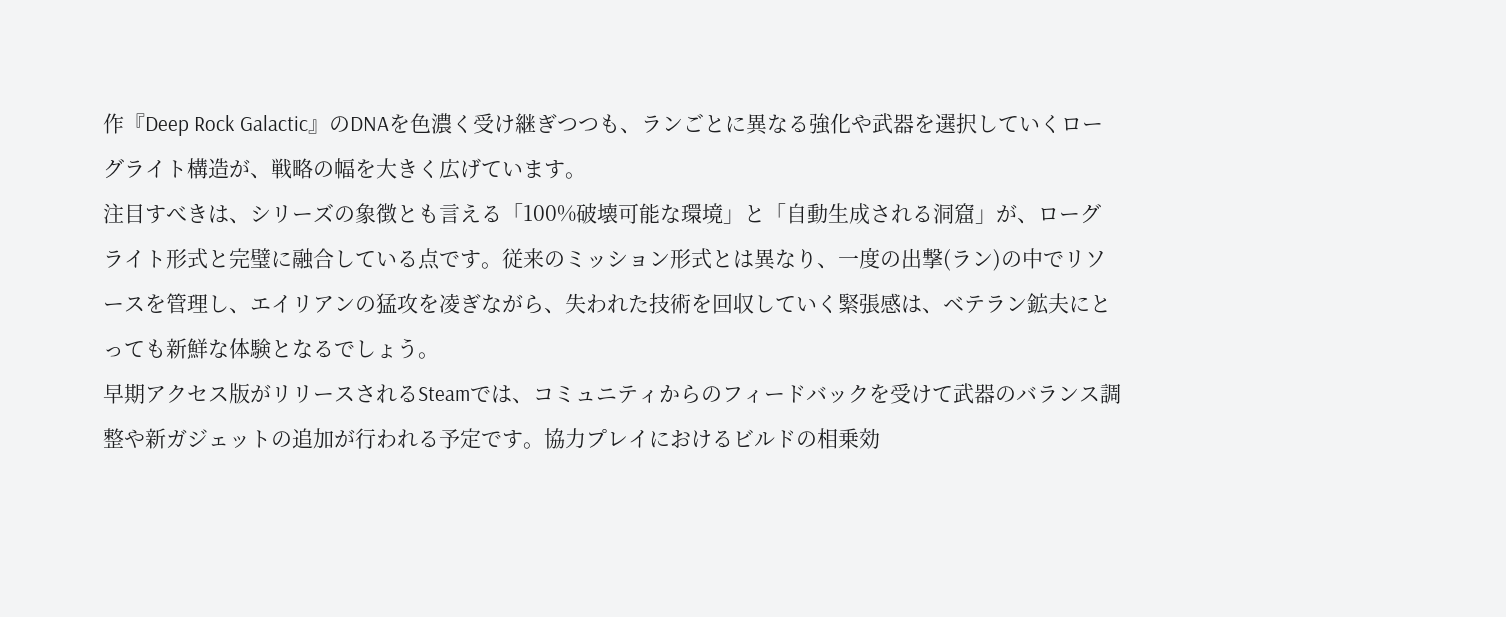作『Deep Rock Galactic』のDNAを色濃く受け継ぎつつも、ランごとに異なる強化や武器を選択していくローグライト構造が、戦略の幅を大きく広げています。
注目すべきは、シリーズの象徴とも言える「100%破壊可能な環境」と「自動生成される洞窟」が、ローグライト形式と完璧に融合している点です。従来のミッション形式とは異なり、一度の出撃(ラン)の中でリソースを管理し、エイリアンの猛攻を凌ぎながら、失われた技術を回収していく緊張感は、ベテラン鉱夫にとっても新鮮な体験となるでしょう。
早期アクセス版がリリースされるSteamでは、コミュニティからのフィードバックを受けて武器のバランス調整や新ガジェットの追加が行われる予定です。協力プレイにおけるビルドの相乗効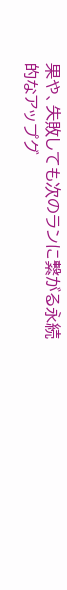果や、失敗しても次のランに繋がる永続的なアップグ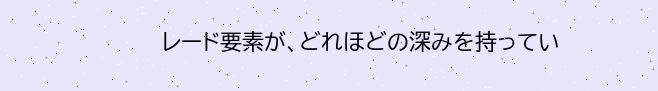レード要素が、どれほどの深みを持ってい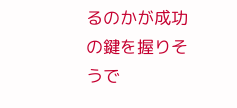るのかが成功の鍵を握りそうで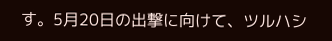す。5月20日の出撃に向けて、ツルハシ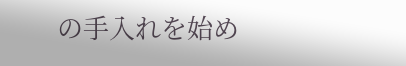の手入れを始め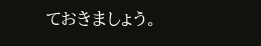ておきましょう。